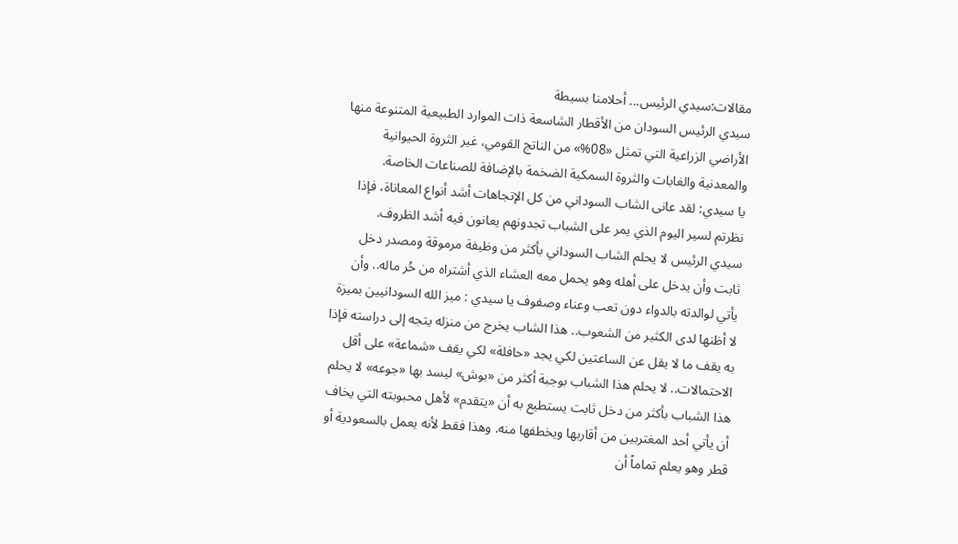مقالات:سيدي الرئيس... أحلامنا بسيطة
سيدي الرئيس السودان من الأقطار الشاسعة ذات الموارد الطبيعية المتنوعة منها الأراضي الزراعية التي تمثل «08%» من الناتج القومي، غير الثروة الحيوانية والمعدنية والغابات والثروة السمكية الضخمة بالإضافة للصناعات الخاصة.
يا سيدي: لقد عانى الشاب السوداني من كل الإتجاهات أشد أنواع المعاناة، فإذا نظرتم لسير اليوم الذي يمر على الشباب تجدونهم يعانون فيه أشد الظروف.
سيدي الرئيس لا يحلم الشاب السوداني بأكثر من وظيفة مرموقة ومصدر دخل ثابت وأن يدخل على أهله وهو يحمل معه العشاء الذي أشتراه من حُر ماله.. وأن يأتي لوالدته بالدواء دون تعب وعناء وصفوف يا سيدي : ميز الله السودانيين بميزة لا أظنها لدى الكثير من الشعوب.. هذا الشاب يخرج من منزله يتجه إلى دراسته فإذا به يقف ما لا يقل عن الساعتين لكي يجد «حافلة» لكي يقف «شماعة» على أقل الاحتمالات.. لا يحلم هذا الشباب بوجبة أكثر من «بوش» ليسد بها «جوعه» لا يحلم هذا الشباب بأكثر من دخل ثابت يستطيع به أن «يتقدم» لأهل محبوبته التي يخاف أن يأتي أحد المغتربين من أقاربها ويخطفها منه. وهذا فقط لأنه يعمل بالسعودية أو قطر وهو يعلم تماماً أن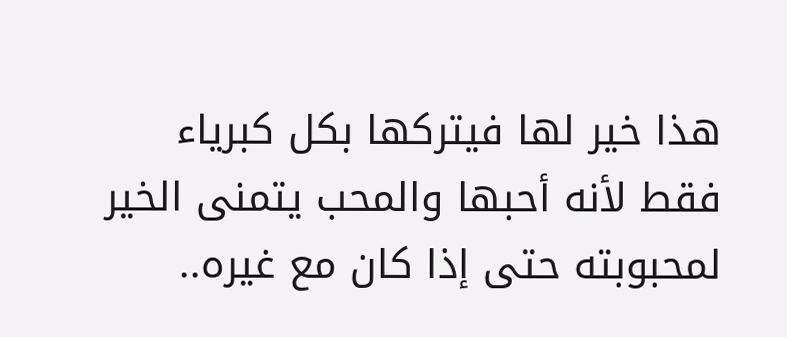هذا خير لها فيتركها بكل كبرياء فقط لأنه أحبها والمحب يتمنى الخير لمحبوبته حتى إذا كان مع غيره..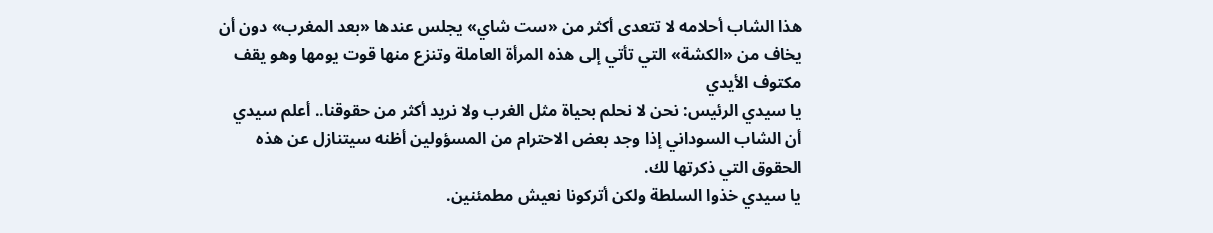هذا الشاب أحلامه لا تتعدى أكثر من «ست شاي» يجلس عندها «بعد المغرب» دون أن يخاف من «الكشة» التي تأتي إلى هذه المرأة العاملة وتنزع منها قوت يومها وهو يقف مكتوف الأيدي
يا سيدي الرئيس: نحن لا نحلم بحياة مثل الغرب ولا نريد أكثر من حقوقنا.. أعلم سيدي أن الشاب السوداني إذا وجد بعض الاحترام من المسؤولين أظنه سيتنازل عن هذه الحقوق التي ذكرتها لك.
يا سيدي خذوا السلطة ولكن أتركونا نعيش مطمئنين.